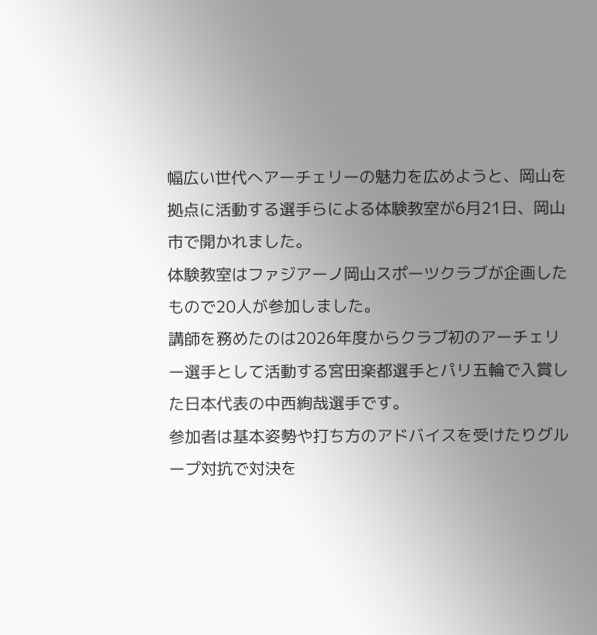幅広い世代へアーチェリーの魅力を広めようと、岡山を拠点に活動する選手らによる体験教室が6月21日、岡山市で開かれました。
体験教室はファジアーノ岡山スポーツクラブが企画したもので20人が参加しました。
講師を務めたのは2026年度からクラブ初のアーチェリー選手として活動する宮田楽都選手とパリ五輪で入賞した日本代表の中西絢哉選手です。
参加者は基本姿勢や打ち方のアドバイスを受けたりグループ対抗で対決を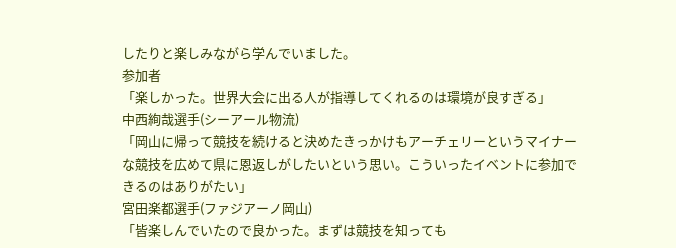したりと楽しみながら学んでいました。
参加者
「楽しかった。世界大会に出る人が指導してくれるのは環境が良すぎる」
中西絢哉選手(シーアール物流)
「岡山に帰って競技を続けると決めたきっかけもアーチェリーというマイナーな競技を広めて県に恩返しがしたいという思い。こういったイベントに参加できるのはありがたい」
宮田楽都選手(ファジアーノ岡山)
「皆楽しんでいたので良かった。まずは競技を知っても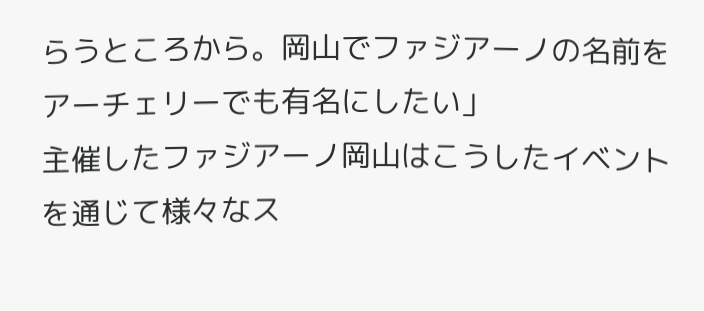らうところから。岡山でファジアーノの名前をアーチェリーでも有名にしたい」
主催したファジアーノ岡山はこうしたイベントを通じて様々なス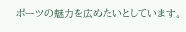ポーツの魅力を広めたいとしています。